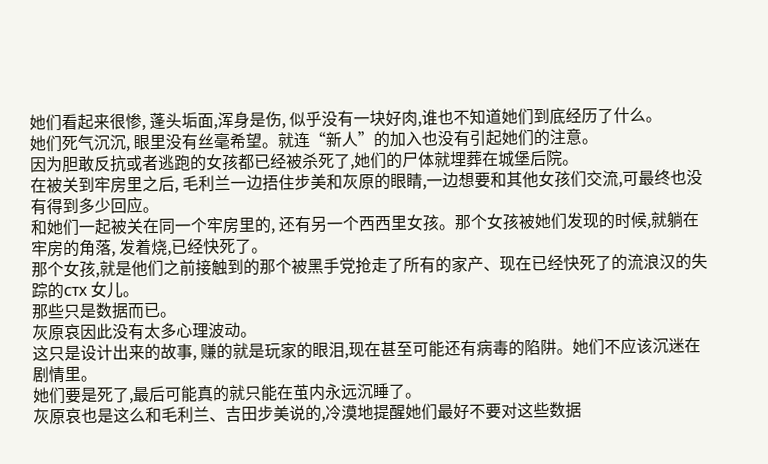她们看起来很惨, 蓬头垢面,浑身是伤, 似乎没有一块好肉,谁也不知道她们到底经历了什么。
她们死气沉沉, 眼里没有丝毫希望。就连“新人”的加入也没有引起她们的注意。
因为胆敢反抗或者逃跑的女孩都已经被杀死了,她们的尸体就埋葬在城堡后院。
在被关到牢房里之后, 毛利兰一边捂住步美和灰原的眼睛,一边想要和其他女孩们交流,可最终也没有得到多少回应。
和她们一起被关在同一个牢房里的, 还有另一个西西里女孩。那个女孩被她们发现的时候,就躺在牢房的角落, 发着烧,已经快死了。
那个女孩,就是他们之前接触到的那个被黑手党抢走了所有的家产、现在已经快死了的流浪汉的失踪的ᴄᴛx 女儿。
那些只是数据而已。
灰原哀因此没有太多心理波动。
这只是设计出来的故事, 赚的就是玩家的眼泪,现在甚至可能还有病毒的陷阱。她们不应该沉迷在剧情里。
她们要是死了,最后可能真的就只能在茧内永远沉睡了。
灰原哀也是这么和毛利兰、吉田步美说的,冷漠地提醒她们最好不要对这些数据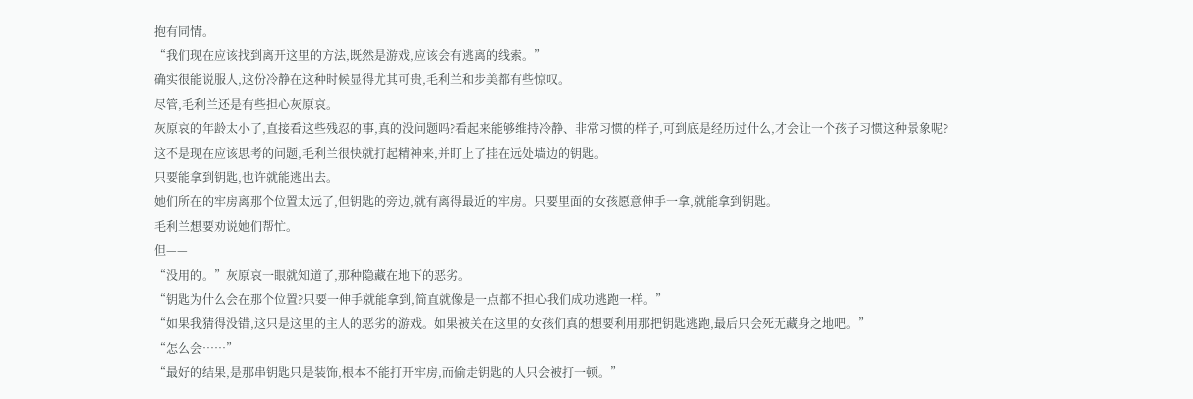抱有同情。
“我们现在应该找到离开这里的方法,既然是游戏,应该会有逃离的线索。”
确实很能说服人,这份冷静在这种时候显得尤其可贵,毛利兰和步美都有些惊叹。
尽管,毛利兰还是有些担心灰原哀。
灰原哀的年龄太小了,直接看这些残忍的事,真的没问题吗?看起来能够维持冷静、非常习惯的样子,可到底是经历过什么,才会让一个孩子习惯这种景象呢?
这不是现在应该思考的问题,毛利兰很快就打起精神来,并盯上了挂在远处墙边的钥匙。
只要能拿到钥匙,也许就能逃出去。
她们所在的牢房离那个位置太远了,但钥匙的旁边,就有离得最近的牢房。只要里面的女孩愿意伸手一拿,就能拿到钥匙。
毛利兰想要劝说她们帮忙。
但——
“没用的。”灰原哀一眼就知道了,那种隐藏在地下的恶劣。
“钥匙为什么会在那个位置?只要一伸手就能拿到,简直就像是一点都不担心我们成功逃跑一样。”
“如果我猜得没错,这只是这里的主人的恶劣的游戏。如果被关在这里的女孩们真的想要利用那把钥匙逃跑,最后只会死无藏身之地吧。”
“怎么会……”
“最好的结果,是那串钥匙只是装饰,根本不能打开牢房,而偷走钥匙的人只会被打一顿。”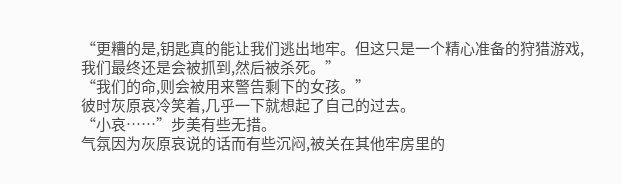“更糟的是,钥匙真的能让我们逃出地牢。但这只是一个精心准备的狩猎游戏,我们最终还是会被抓到,然后被杀死。”
“我们的命,则会被用来警告剩下的女孩。”
彼时灰原哀冷笑着,几乎一下就想起了自己的过去。
“小哀……”步美有些无措。
气氛因为灰原哀说的话而有些沉闷,被关在其他牢房里的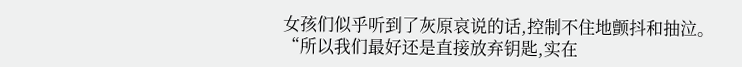女孩们似乎听到了灰原哀说的话,控制不住地颤抖和抽泣。
“所以我们最好还是直接放弃钥匙,实在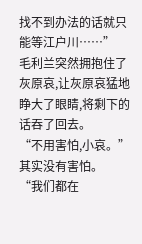找不到办法的话就只能等江户川……”
毛利兰突然拥抱住了灰原哀,让灰原哀猛地睁大了眼睛,将剩下的话吞了回去。
“不用害怕,小哀。”
其实没有害怕。
“我们都在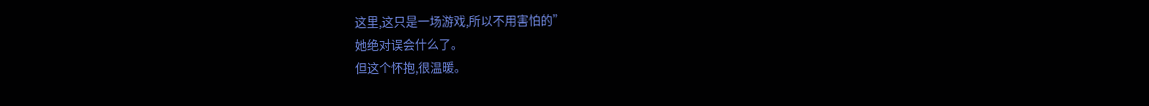这里,这只是一场游戏,所以不用害怕的”
她绝对误会什么了。
但这个怀抱,很温暖。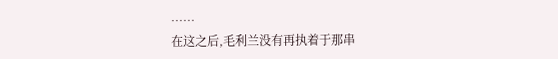……
在这之后,毛利兰没有再执着于那串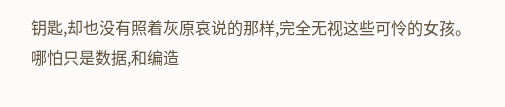钥匙,却也没有照着灰原哀说的那样,完全无视这些可怜的女孩。
哪怕只是数据,和编造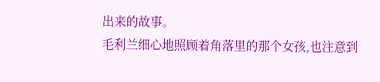出来的故事。
毛利兰细心地照顾着角落里的那个女孩,也注意到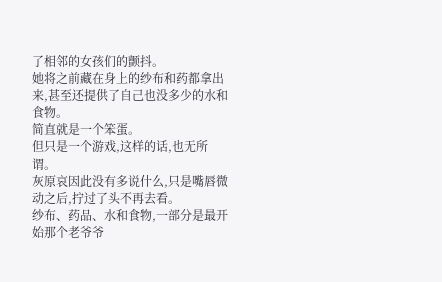了相邻的女孩们的颤抖。
她将之前藏在身上的纱布和药都拿出来,甚至还提供了自己也没多少的水和食物。
简直就是一个笨蛋。
但只是一个游戏,这样的话,也无所谓。
灰原哀因此没有多说什么,只是嘴唇微动之后,拧过了头不再去看。
纱布、药品、水和食物,一部分是最开始那个老爷爷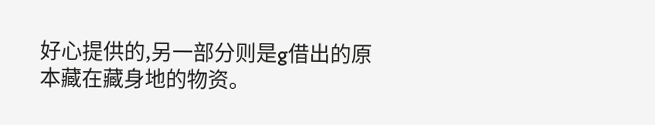好心提供的,另一部分则是g借出的原本藏在藏身地的物资。